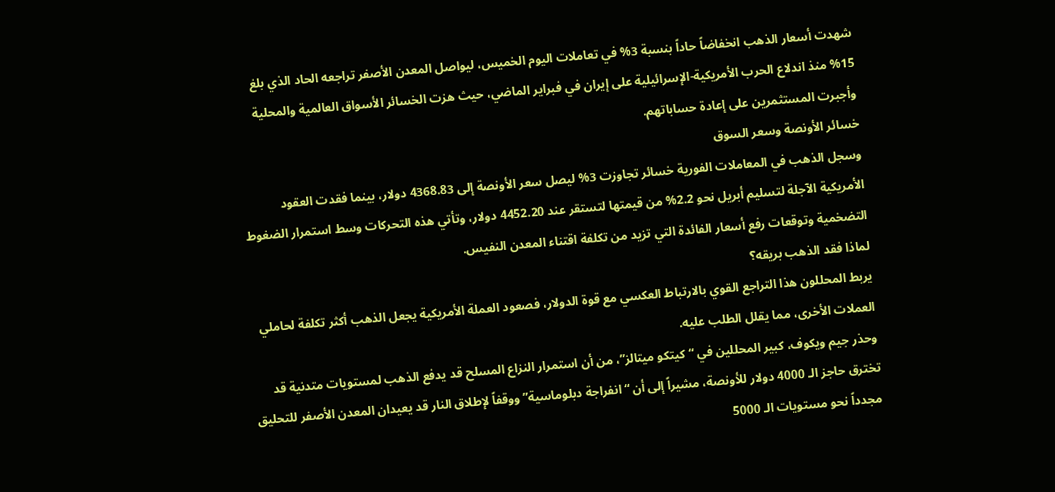شهدت أسعار الذهب انخفاضاً حاداً بنسبة 3% في تعاملات اليوم الخميس، ليواصل المعدن الأصفر تراجعه الحاد الذي بلغ 15% منذ اندلاع الحرب الأمريكية-الإسرائيلية على إيران في فبراير الماضي، حيث هزت الخسائر الأسواق العالمية والمحلية وأجبرت المستثمرين على إعادة حساباتهم.
خسائر الأونصة وسعر السوق
وسجل الذهب في المعاملات الفورية خسائر تجاوزت 3% ليصل سعر الأونصة إلى 4368.83 دولار، بينما فقدت العقود الأمريكية الآجلة لتسليم أبريل نحو 2.2% من قيمتها لتستقر عند 4452.20 دولار، وتأتي هذه التحركات وسط استمرار الضغوط التضخمية وتوقعات رفع أسعار الفائدة التي تزيد من تكلفة اقتناء المعدن النفيس.
لماذا فقد الذهب بريقه؟
يربط المحللون هذا التراجع القوي بالارتباط العكسي مع قوة الدولار، فصعود العملة الأمريكية يجعل الذهب أكثر تكلفة لحاملي العملات الأخرى، مما يقلل الطلب عليه.
وحذر جيم ويكوف، كبير المحللين في “كيتكو ميتالز”، من أن استمرار النزاع المسلح قد يدفع الذهب لمستويات متدنية قد تخترق حاجز الـ 4000 دولار للأونصة، مشيراً إلى أن “انفراجة دبلوماسية” ووقفاً لإطلاق النار قد يعيدان المعدن الأصفر للتحليق مجدداً نحو مستويات الـ 5000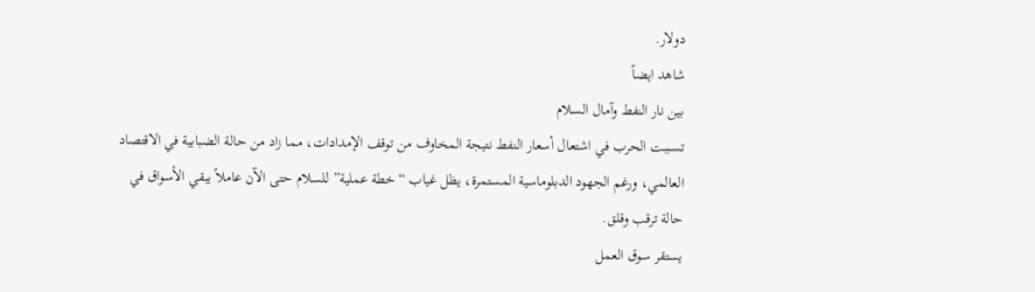دولار.
شاهد ايضاً
بين نار النفط وآمال السلام
تسببت الحرب في اشتعال أسعار النفط نتيجة المخاوف من توقف الإمدادات، مما زاد من حالة الضبابية في الاقتصاد العالمي، ورغم الجهود الدبلوماسية المستمرة، يظل غياب “خطة عملية” للسلام حتى الآن عاملاً يبقي الأسواق في حالة ترقب وقلق.
يستقر سوق العمل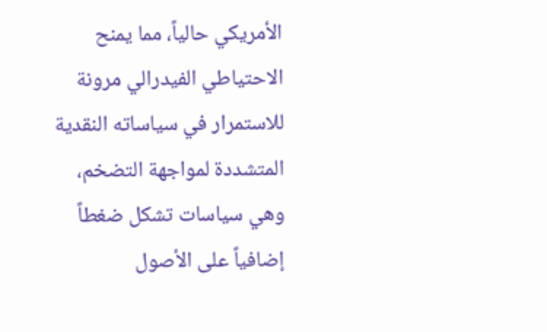الأمريكي حالياً، مما يمنح الاحتياطي الفيدرالي مرونة للاستمرار في سياساته النقدية المتشددة لمواجهة التضخم، وهي سياسات تشكل ضغطاً إضافياً على الأصول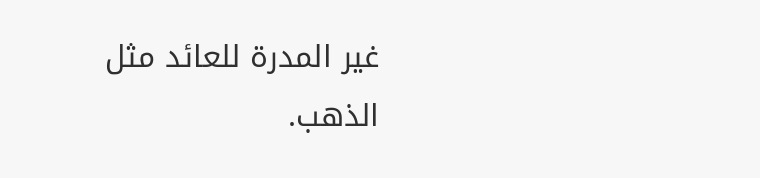غير المدرة للعائد مثل الذهب.